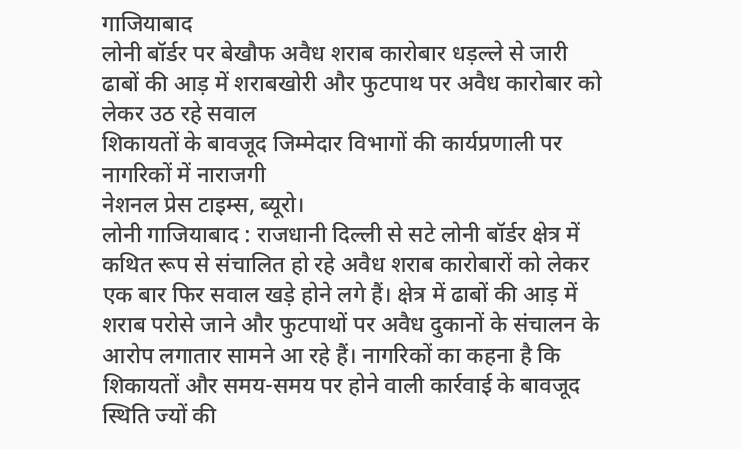गाजियाबाद
लोनी बॉर्डर पर बेखौफ अवैध शराब कारोबार धड़ल्ले से जारी
ढाबों की आड़ में शराबखोरी और फुटपाथ पर अवैध कारोबार को लेकर उठ रहे सवाल
शिकायतों के बावजूद जिम्मेदार विभागों की कार्यप्रणाली पर नागरिकों में नाराजगी
नेशनल प्रेस टाइम्स, ब्यूरो।
लोनी गाजियाबाद : राजधानी दिल्ली से सटे लोनी बॉर्डर क्षेत्र में कथित रूप से संचालित हो रहे अवैध शराब कारोबारों को लेकर एक बार फिर सवाल खड़े होने लगे हैं। क्षेत्र में ढाबों की आड़ में शराब परोसे जाने और फुटपाथों पर अवैध दुकानों के संचालन के आरोप लगातार सामने आ रहे हैं। नागरिकों का कहना है कि शिकायतों और समय-समय पर होने वाली कार्रवाई के बावजूद स्थिति ज्यों की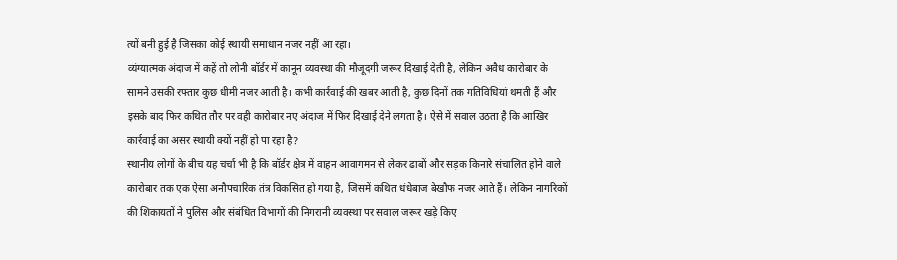त्यों बनी हुई है जिसका कोई स्थायी समाधान नजर नहीं आ रहा।
व्यंग्यात्मक अंदाज में कहें तो लोनी बॉर्डर में कानून व्यवस्था की मौजूदगी जरूर दिखाई देती है, लेकिन अवैध कारोबार के सामने उसकी रफ्तार कुछ धीमी नजर आती है। कभी कार्रवाई की खबर आती है, कुछ दिनों तक गतिविधियां थमती हैं और इसके बाद फिर कथित तौर पर वही कारोबार नए अंदाज में फिर दिखाई देने लगता है। ऐसे में सवाल उठता है कि आखिर कार्रवाई का असर स्थायी क्यों नहीं हो पा रहा है?
स्थानीय लोगों के बीच यह चर्चा भी है कि बॉर्डर क्षेत्र में वाहन आवागमन से लेकर ढाबों और सड़क किनारे संचालित होने वाले कारोबार तक एक ऐसा अनौपचारिक तंत्र विकसित हो गया है, जिसमें कथित धंधेबाज बेखौफ नजर आते हैं। लेकिन नागरिकों की शिकायतों ने पुलिस और संबंधित विभागों की निगरानी व्यवस्था पर सवाल जरूर खड़े किए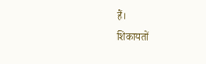हैं।
शिकायतों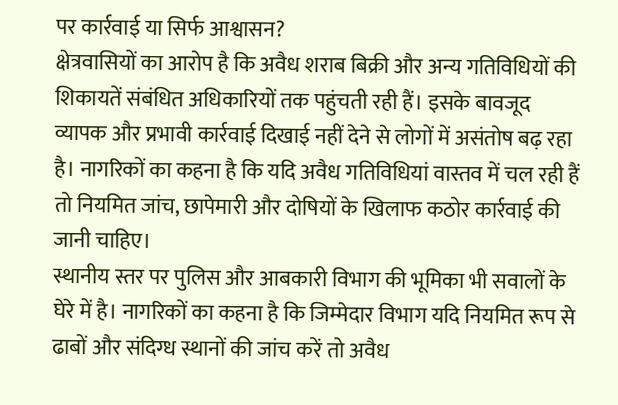पर कार्रवाई या सिर्फ आश्वासन?
क्षेत्रवासियों का आरोप है कि अवैध शराब बिक्री और अन्य गतिविधियों की शिकायतें संबंधित अधिकारियों तक पहुंचती रही हैं। इसके बावजूद व्यापक और प्रभावी कार्रवाई दिखाई नहीं देने से लोगों में असंतोष बढ़ रहा है। नागरिकों का कहना है कि यदि अवैध गतिविधियां वास्तव में चल रही हैं तो नियमित जांच, छापेमारी और दोषियों के खिलाफ कठोर कार्रवाई की जानी चाहिए।
स्थानीय स्तर पर पुलिस और आबकारी विभाग की भूमिका भी सवालों के घेरे में है। नागरिकों का कहना है कि जिम्मेदार विभाग यदि नियमित रूप से ढाबों और संदिग्ध स्थानों की जांच करें तो अवैध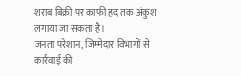शराब बिक्री पर काफी हद तक अंकुश लगाया जा सकता है।
जनता परेशान, जिम्मेदार विभागों से कार्रवाई की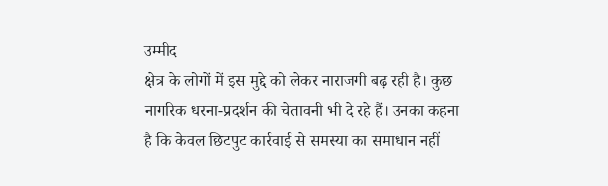उम्मीद
क्षेत्र के लोगों में इस मुद्दे को लेकर नाराजगी बढ़ रही है। कुछ नागरिक धरना-प्रदर्शन की चेतावनी भी दे रहे हैं। उनका कहना है कि केवल छिटपुट कार्रवाई से समस्या का समाधान नहीं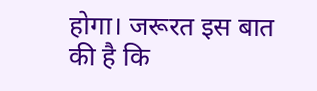होगा। जरूरत इस बात की है कि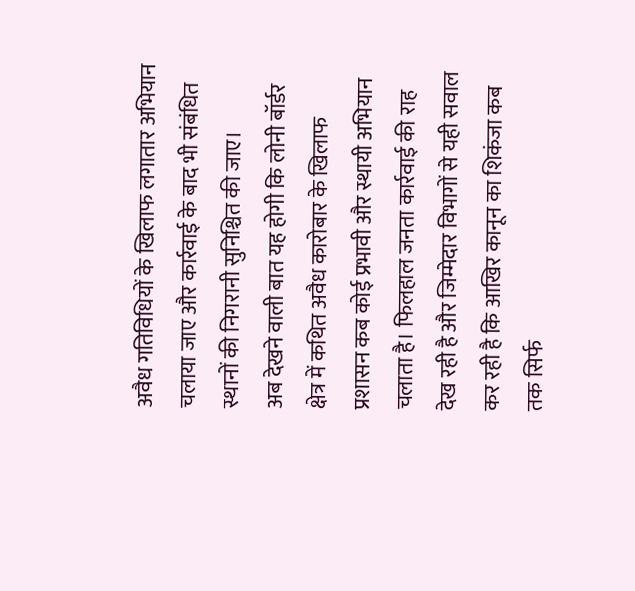अवैध गतिविधियों के खिलाफ लगातार अभियान चलाया जाए और कार्रवाई के बाद भी संबंधित स्थानों की निगरानी सुनिश्चित की जाए।
अब देखने वाली बात यह होगी कि लोनी बॉर्डर क्षेत्र में कथित अवैध कारोबार के खिलाफ प्रशासन कब कोई प्रभावी और स्थायी अभियान चलाता है। फिलहाल जनता कार्रवाई की राह देख रही है और जिम्मेदार विभागों से यही सवाल कर रही है कि आखिर कानून का शिकंजा कब तक सिर्फ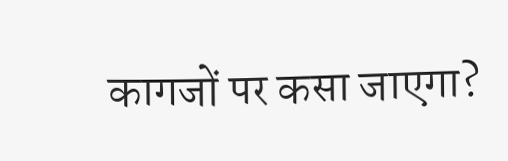कागजों पर कसा जाएगा?